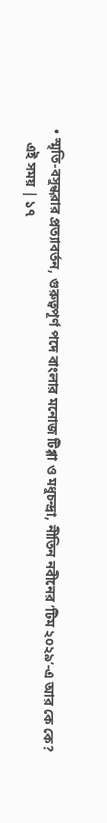• স্মৃতি-বসুন্ধরার প্রত্যাবর্তন, গুরুত্বপূর্ণ পদে বাংলার মনোজ টিগ্গা ও মধুচন্দ্রা, নীতিন নবীনের ‘টিম ২০২৯’-এ আর কে কে?
    এই সময় | ১৭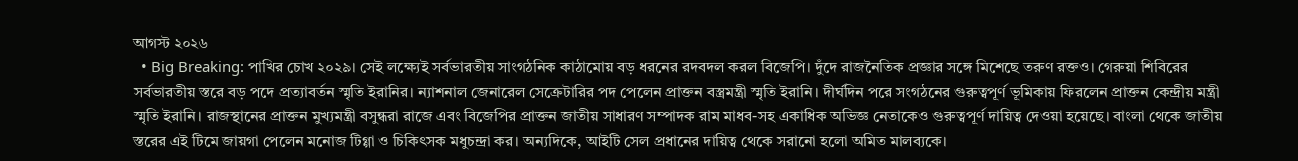আগস্ট ২০২৬
  • Big Breaking: পাখির চোখ ২০২৯। সেই লক্ষ্যেই সর্বভারতীয় সাংগঠনিক কাঠামোয় বড় ধরনের রদবদল করল বিজেপি। দুঁদে রাজনৈতিক প্রজ্ঞার সঙ্গে মিশেছে তরুণ রক্তও। গেরুয়া শিবিরের সর্বভারতীয় স্তরে বড় পদে প্রত্যাবর্তন স্মৃতি ইরানির। ন্যাশনাল জেনারেল সেক্রেটারির পদ পেলেন প্রাক্তন বস্ত্রমন্ত্রী স্মৃতি ইরানি। দীর্ঘদিন পরে সংগঠনের গুরুত্বপূর্ণ ভূমিকায় ফিরলেন প্রাক্তন কেন্দ্রীয় মন্ত্রী স্মৃতি ইরানি। রাজস্থানের প্রাক্তন মুখ্যমন্ত্রী বসুন্ধরা রাজে এবং বিজেপির প্রাক্তন জাতীয় সাধারণ সম্পাদক রাম মাধব-সহ একাধিক অভিজ্ঞ নেতাকেও গুরুত্বপূর্ণ দায়িত্ব দেওয়া হয়েছে। বাংলা থেকে জাতীয় স্তরের এই টিমে জায়গা পেলেন মনোজ টিগ্গা ও চিকিৎসক মধুচন্দ্রা কর। অন্যদিকে, আইটি সেল প্রধানের দায়িত্ব থেকে সরানো হলো অমিত মালব্যকে।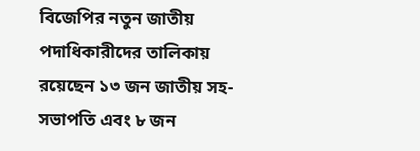বিজেপির নতুন জাতীয় পদাধিকারীদের তালিকায় রয়েছেন ১৩ জন জাতীয় সহ-সভাপতি এবং ৮ জন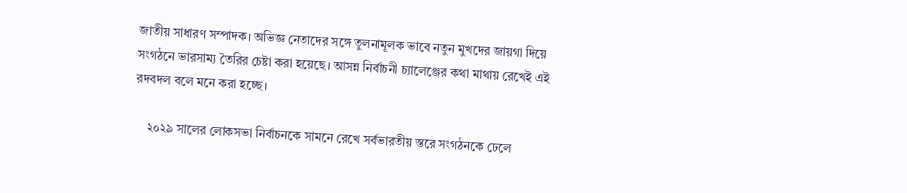জাতীয় সাধারণ সম্পাদক। অভিজ্ঞ নেতাদের সঙ্গে তুলনামূলক ভাবে নতুন মুখদের জায়গা দিয়ে সংগঠনে ভারসাম্য তৈরির চেষ্টা করা হয়েছে। আসন্ন নির্বাচনী চ্যালেঞ্জের কথা মাথায় রেখেই এই রদবদল বলে মনে করা হচ্ছে।

    ২০২৯ সালের লোকসভা নির্বাচনকে সামনে রেখে সর্বভারতীয় স্তরে সংগঠনকে ঢেলে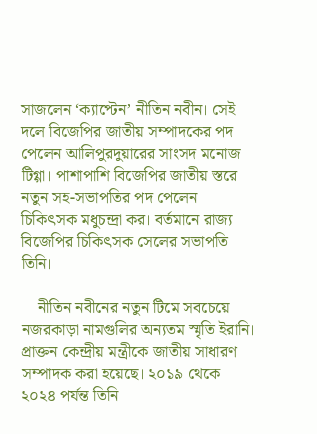সাজলেন ‘ক্যাপ্টেন’ নীতিন নবীন। সেই দলে বিজেপির জাতীয় সম্পাদকের পদ পেলেন আলিপুরদুয়ারের সাংসদ মনোজ টিগ্গা। পাশাপাশি বিজেপির জাতীয় স্তরে নতুন সহ-সভাপতির পদ পেলেন চিকিৎসক মধুচন্দ্রা কর। বর্তমানে রাজ্য বিজেপির চিকিৎসক সেলের সভাপতি তিনি।

    নীতিন নবীনের নতুন টিমে সবচেয়ে নজরকাড়া নামগুলির অন্যতম স্মৃতি ইরানি। প্রাক্তন কেন্দ্রীয় মন্ত্রীকে জাতীয় সাধারণ সম্পাদক করা হয়েছে। ২০১৯ থেকে ২০২৪ পর্যন্ত তিনি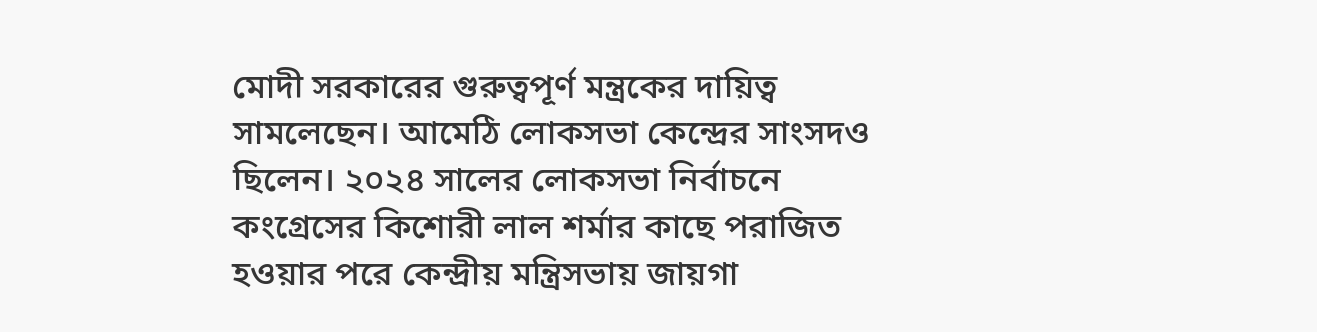মোদী সরকারের গুরুত্বপূর্ণ মন্ত্রকের দায়িত্ব সামলেছেন। আমেঠি লোকসভা কেন্দ্রের সাংসদও ছিলেন। ২০২৪ সালের লোকসভা নির্বাচনে কংগ্রেসের কিশোরী লাল শর্মার কাছে পরাজিত হওয়ার পরে কেন্দ্রীয় মন্ত্রিসভায় জায়গা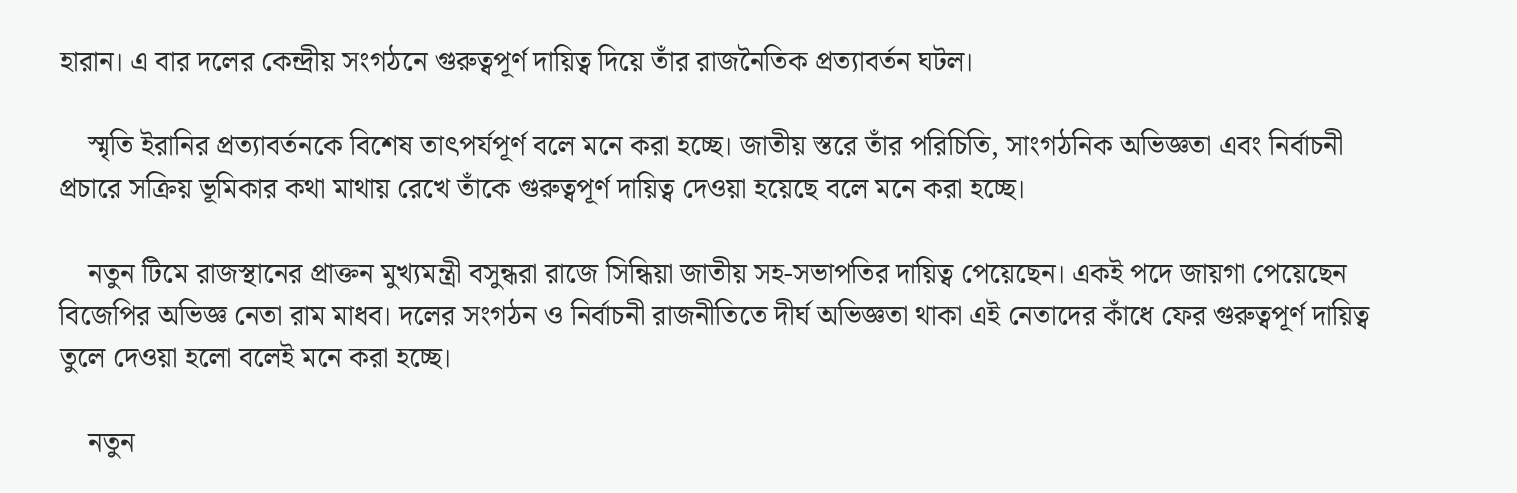হারান। এ বার দলের কেন্দ্রীয় সংগঠনে গুরুত্বপূর্ণ দায়িত্ব দিয়ে তাঁর রাজনৈতিক প্রত্যাবর্তন ঘটল।

    স্মৃতি ইরানির প্রত্যাবর্তনকে বিশেষ তাৎপর্যপূর্ণ বলে মনে করা হচ্ছে। জাতীয় স্তরে তাঁর পরিচিতি, সাংগঠনিক অভিজ্ঞতা এবং নির্বাচনী প্রচারে সক্রিয় ভূমিকার কথা মাথায় রেখে তাঁকে গুরুত্বপূর্ণ দায়িত্ব দেওয়া হয়েছে বলে মনে করা হচ্ছে।

    নতুন টিমে রাজস্থানের প্রাক্তন মুখ্যমন্ত্রী বসুন্ধরা রাজে সিন্ধিয়া জাতীয় সহ-সভাপতির দায়িত্ব পেয়েছেন। একই পদে জায়গা পেয়েছেন বিজেপির অভিজ্ঞ নেতা রাম মাধব। দলের সংগঠন ও নির্বাচনী রাজনীতিতে দীর্ঘ অভিজ্ঞতা থাকা এই নেতাদের কাঁধে ফের গুরুত্বপূর্ণ দায়িত্ব তুলে দেওয়া হলো বলেই মনে করা হচ্ছে।

    নতুন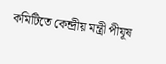কমিটিতে কেন্দ্রীয় মন্ত্রী পীযূষ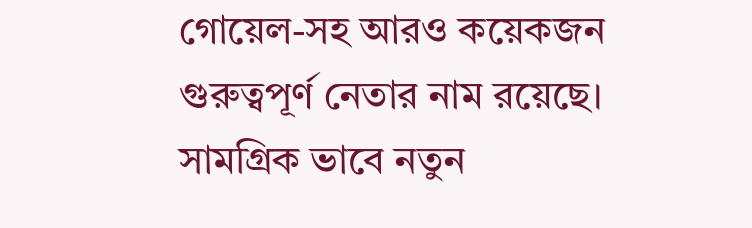গোয়েল-সহ আরও কয়েকজন গুরুত্বপূর্ণ নেতার নাম রয়েছে। সামগ্রিক ভাবে নতুন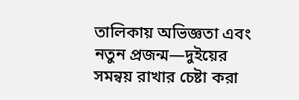তালিকায় অভিজ্ঞতা এবং নতুন প্রজন্ম—দুইয়ের সমন্বয় রাখার চেষ্টা করা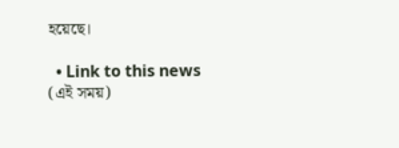হয়েছে।

  • Link to this news (এই সময়)